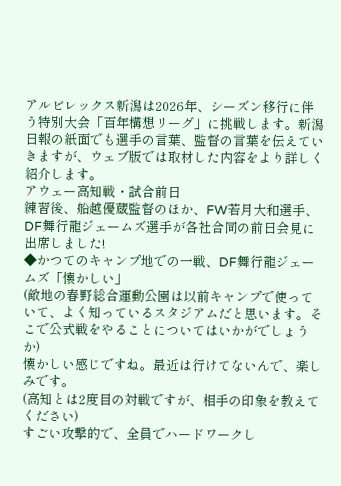アルビレックス新潟は2026年、シーズン移行に伴う特別大会「百年構想リーグ」に挑戦します。新潟日報の紙面でも選手の言葉、監督の言葉を伝えていきますが、ウェブ版では取材した内容をより詳しく紹介します。
アウェー高知戦・試合前日
練習後、船越優蔵監督のほか、FW若月大和選手、DF舞行龍ジェームズ選手が各社合同の前日会見に出席しました!
◆かつてのキャンプ地での一戦、DF舞行龍ジェームズ「懐かしい」
(敵地の春野総合運動公園は以前キャンプで使っていて、よく知っているスタジアムだと思います。そこで公式戦をやることについてはいかがでしょうか)
懐かしい感じですね。最近は行けてないんで、楽しみです。
(高知とは2度目の対戦ですが、相手の印象を教えてください)
すごい攻撃的で、全員でハードワークし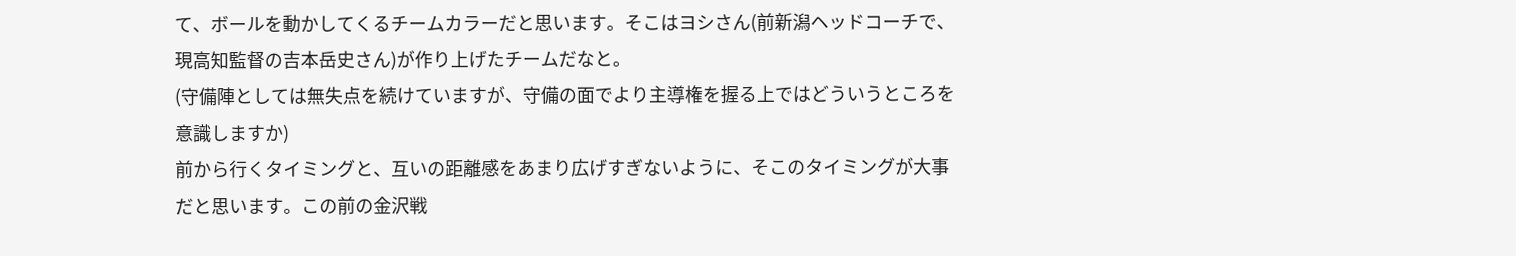て、ボールを動かしてくるチームカラーだと思います。そこはヨシさん(前新潟ヘッドコーチで、現高知監督の吉本岳史さん)が作り上げたチームだなと。
(守備陣としては無失点を続けていますが、守備の面でより主導権を握る上ではどういうところを意識しますか)
前から行くタイミングと、互いの距離感をあまり広げすぎないように、そこのタイミングが大事だと思います。この前の金沢戦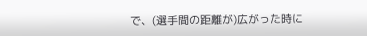で、(選手間の距離が)広がった時に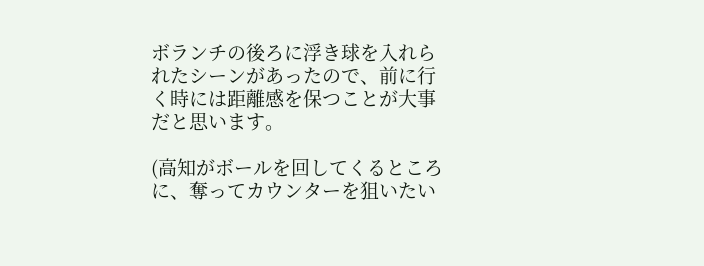ボランチの後ろに浮き球を入れられたシーンがあったので、前に行く時には距離感を保つことが大事だと思います。

(高知がボールを回してくるところに、奪ってカウンターを狙いたい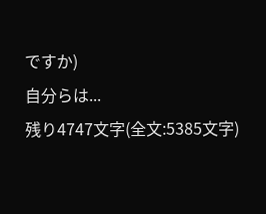ですか)
自分らは...
残り4747文字(全文:5385文字)